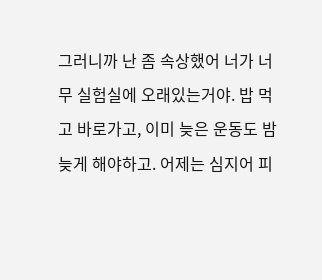그러니까 난 좀 속상했어 너가 너무 실험실에 오래있는거야. 밥 먹고 바로가고, 이미 늦은 운동도 밤늦게 해야하고. 어제는 심지어 피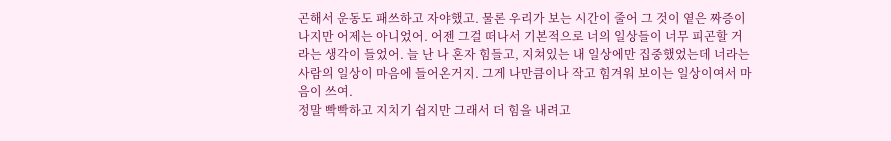곤해서 운동도 패쓰하고 자야했고. 물론 우리가 보는 시간이 줄어 그 것이 옅은 짜증이 나지만 어제는 아니었어. 어젠 그걸 떠나서 기본적으로 너의 일상들이 너무 피곤할 거라는 생각이 들었어. 늘 난 나 혼자 힘들고, 지쳐있는 내 일상에만 집중했었는데 너라는 사람의 일상이 마음에 들어온거지. 그게 나만큼이나 작고 힘겨워 보이는 일상이여서 마음이 쓰여.
정말 빡빡하고 지치기 쉽지만 그래서 더 힘을 내려고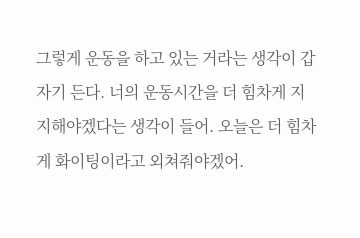그렇게 운동을 하고 있는 거라는 생각이 갑자기 든다. 너의 운동시간을 더 힘차게 지지해야겠다는 생각이 들어. 오늘은 더 힘차게 화이팅이라고 외쳐줘야겠어.